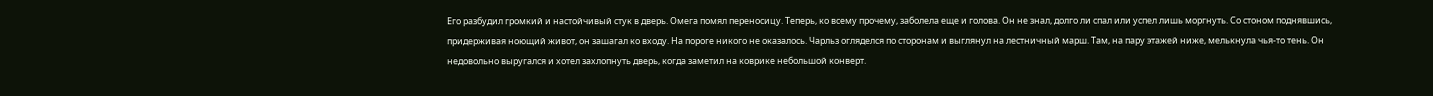Его разбудил громкий и настойчивый стук в дверь. Омега помял переносицу. Теперь, ко всему прочему, заболела еще и голова. Он не знал, долго ли спал или успел лишь моргнуть. Со стоном поднявшись, придерживая ноющий живот, он зашагал ко входу. На пороге никого не оказалось. Чарльз огляделся по сторонам и выглянул на лестничный марш. Там, на пару этажей ниже, мелькнула чья-то тень. Он недовольно выругался и хотел захлопнуть дверь, когда заметил на коврике небольшой конверт.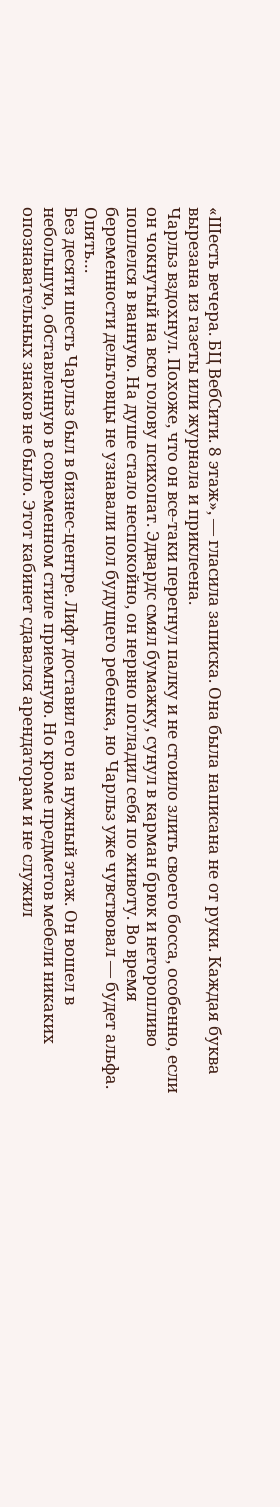«Шесть вечера. БЦ ВебСити. 8 этаж», — гласила записка. Она была написана не от руки. Каждая буква вырезана из газеты или журнала и приклеена.
Чарльз вздохнул. Похоже, что он все-таки перегнул палку и не стоило злить своего босса, особенно, если он чокнутый на всю голову психопат. Эдвардс смял бумажку, сунул в карман брюк и неторопливо поплелся в ванную. На душе стало неспокойно, он нервно погладил себя по животу. Во время беременности дельтовцы не узнавали пол будущего ребенка, но Чарльз уже чувствовал — будет альфа. Опять…
Без десяти шесть Чарльз был в бизнес-центре. Лифт доставил его на нужный этаж. Он вошел в небольшую, обставленную в современном стиле приемную. Но кроме предметов мебели никаких опознавательных знаков не было. Этот кабинет сдавался арендаторам и не служил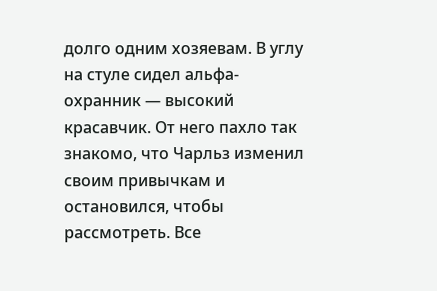долго одним хозяевам. В углу на стуле сидел альфа-охранник — высокий красавчик. От него пахло так знакомо, что Чарльз изменил своим привычкам и остановился, чтобы рассмотреть. Все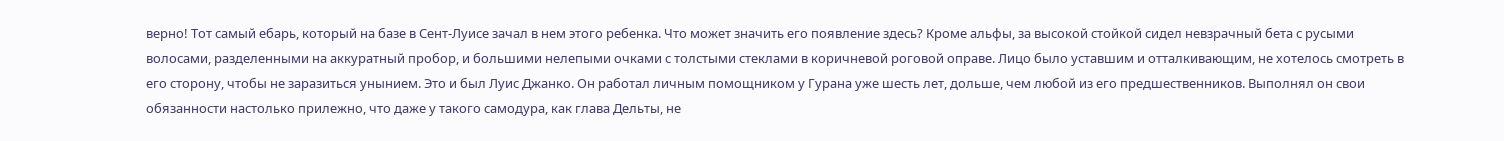верно! Тот самый ебарь, который на базе в Сент-Луисе зачал в нем этого ребенка. Что может значить его появление здесь? Кроме альфы, за высокой стойкой сидел невзрачный бета с русыми волосами, разделенными на аккуратный пробор, и большими нелепыми очками с толстыми стеклами в коричневой роговой оправе. Лицо было уставшим и отталкивающим, не хотелось смотреть в его сторону, чтобы не заразиться унынием. Это и был Луис Джанко. Он работал личным помощником у Гурана уже шесть лет, дольше, чем любой из его предшественников. Выполнял он свои обязанности настолько прилежно, что даже у такого самодура, как глава Дельты, не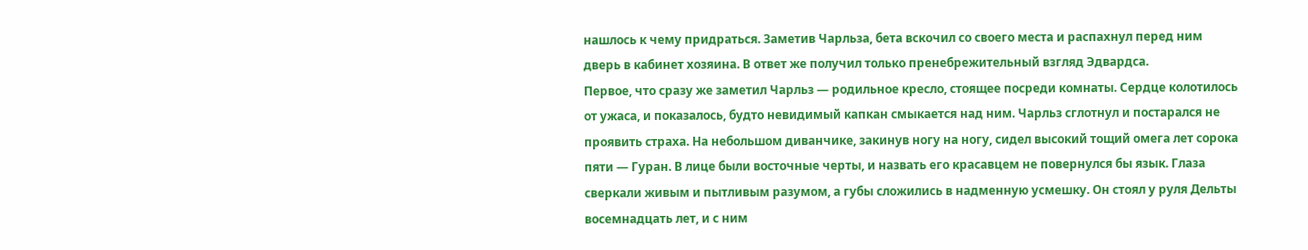нашлось к чему придраться. Заметив Чарльза, бета вскочил со своего места и распахнул перед ним дверь в кабинет хозяина. В ответ же получил только пренебрежительный взгляд Эдвардса.
Первое, что сразу же заметил Чарльз — родильное кресло, стоящее посреди комнаты. Сердце колотилось от ужаса, и показалось, будто невидимый капкан смыкается над ним. Чарльз сглотнул и постарался не проявить страха. На небольшом диванчике, закинув ногу на ногу, сидел высокий тощий омега лет сорока пяти — Гуран. В лице были восточные черты, и назвать его красавцем не повернулся бы язык. Глаза сверкали живым и пытливым разумом, а губы сложились в надменную усмешку. Он стоял у руля Дельты восемнадцать лет, и с ним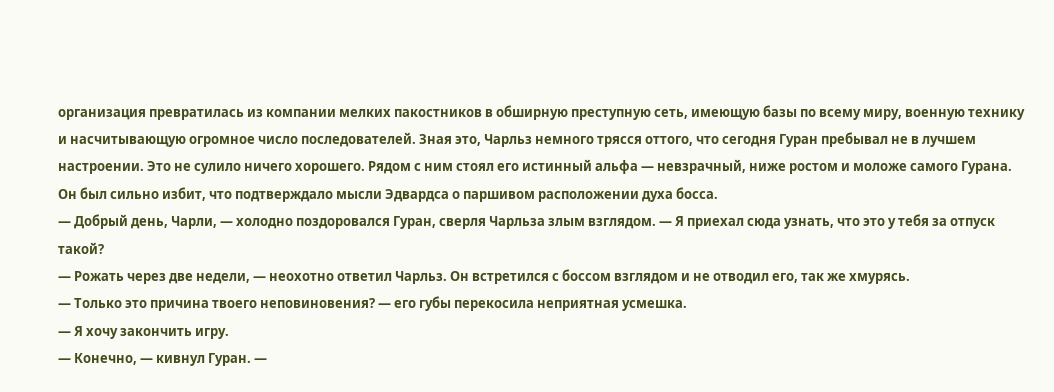организация превратилась из компании мелких пакостников в обширную преступную сеть, имеющую базы по всему миру, военную технику и насчитывающую огромное число последователей. Зная это, Чарльз немного трясся оттого, что сегодня Гуран пребывал не в лучшем настроении. Это не сулило ничего хорошего. Рядом с ним стоял его истинный альфа — невзрачный, ниже ростом и моложе самого Гурана. Он был сильно избит, что подтверждало мысли Эдвардса о паршивом расположении духа босса.
— Добрый день, Чарли, — холодно поздоровался Гуран, сверля Чарльза злым взглядом. — Я приехал сюда узнать, что это у тебя за отпуск такой?
— Рожать через две недели, — неохотно ответил Чарльз. Он встретился с боссом взглядом и не отводил его, так же хмурясь.
— Только это причина твоего неповиновения? — его губы перекосила неприятная усмешка.
— Я хочу закончить игру.
— Конечно, — кивнул Гуран. —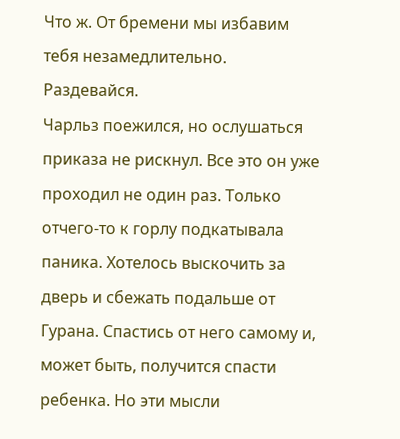Что ж. От бремени мы избавим тебя незамедлительно. Раздевайся.
Чарльз поежился, но ослушаться приказа не рискнул. Все это он уже проходил не один раз. Только отчего-то к горлу подкатывала паника. Хотелось выскочить за дверь и сбежать подальше от Гурана. Спастись от него самому и, может быть, получится спасти ребенка. Но эти мысли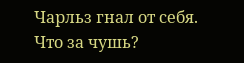Чарльз гнал от себя. Что за чушь?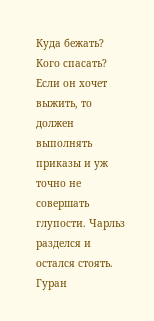Куда бежать? Кого спасать? Если он хочет выжить, то должен выполнять приказы и уж точно не совершать глупости. Чарльз разделся и остался стоять. Гуран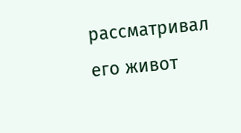рассматривал его живот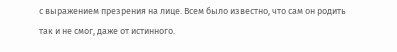с выражением презрения на лице. Всем было известно, что сам он родить так и не смог, даже от истинного.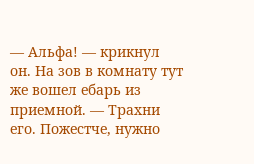— Альфа! — крикнул он. На зов в комнату тут же вошел ебарь из приемной. — Трахни его. Пожестче, нужно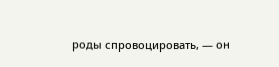роды спровоцировать, — он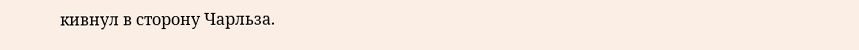кивнул в сторону Чарльза.